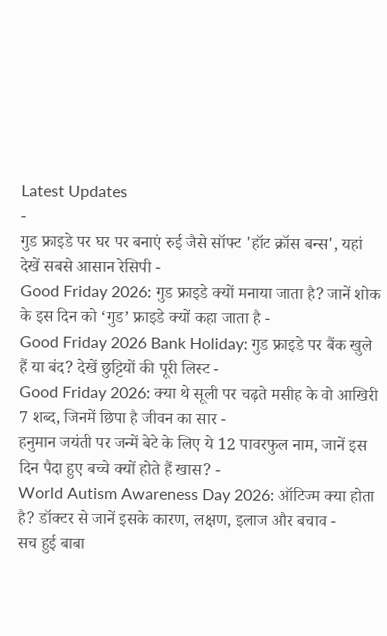Latest Updates
-
गुड फ्राइडे पर घर पर बनाएं रुई जैसे सॉफ्ट 'हॉट क्रॉस बन्स', यहां देखें सबसे आसान रेसिपी -
Good Friday 2026: गुड फ्राइडे क्यों मनाया जाता है? जानें शोक के इस दिन को ‘गुड’ फ्राइडे क्यों कहा जाता है -
Good Friday 2026 Bank Holiday: गुड फ्राइडे पर बैंक खुले हैं या बंद? देखें छुट्टियों की पूरी लिस्ट -
Good Friday 2026: क्या थे सूली पर चढ़ते मसीह के वो आखिरी 7 शब्द, जिनमें छिपा है जीवन का सार -
हनुमान जयंती पर जन्में बेटे के लिए ये 12 पावरफुल नाम, जानें इस दिन पैदा हुए बच्चे क्यों होते हैं खास? -
World Autism Awareness Day 2026: ऑटिज्म क्या होता है? डॉक्टर से जानें इसके कारण, लक्षण, इलाज और बचाव -
सच हुई बाबा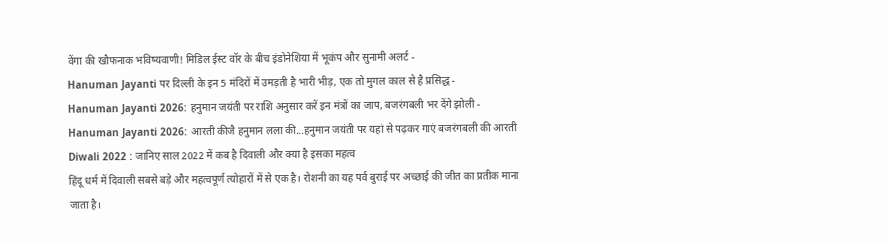वेंगा की खौफनाक भविष्यवाणी! मिडिल ईस्ट वॉर के बीच इंडोनेशिया में भूकंप और सुनामी अलर्ट -
Hanuman Jayanti पर दिल्ली के इन 5 मंदिरों में उमड़ती है भारी भीड़, एक तो मुगल काल से है प्रसिद्ध -
Hanuman Jayanti 2026: हनुमान जयंती पर राशि अनुसार करें इन मंत्रों का जाप, बजरंगबली भर देंगे झोली -
Hanuman Jayanti 2026: आरती कीजै हनुमान लला की...हनुमान जयंती पर यहां से पढ़कर गाएं बजरंगबली की आरती
Diwali 2022 : जानिए साल 2022 में कब है दिवाली और क्या है इसका महत्व
हिंदू धर्म में दिवाली सबसे बड़े और महत्वपूर्ण त्योहारों में से एक है। रोशनी का यह पर्व बुराई पर अच्छाई की जीत का प्रतीक माना जाता है।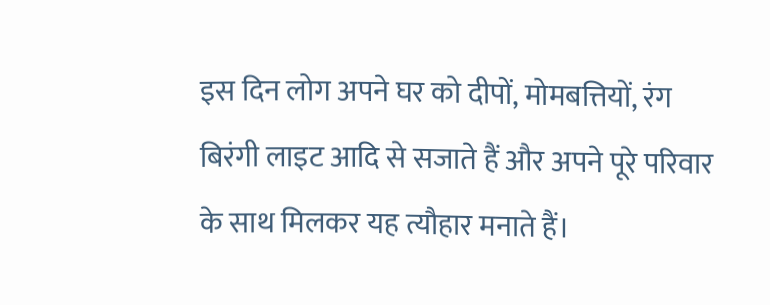इस दिन लोग अपने घर को दीपों, मोमबत्तियों, रंग बिरंगी लाइट आदि से सजाते हैं और अपने पूरे परिवार के साथ मिलकर यह त्यौहार मनाते हैं।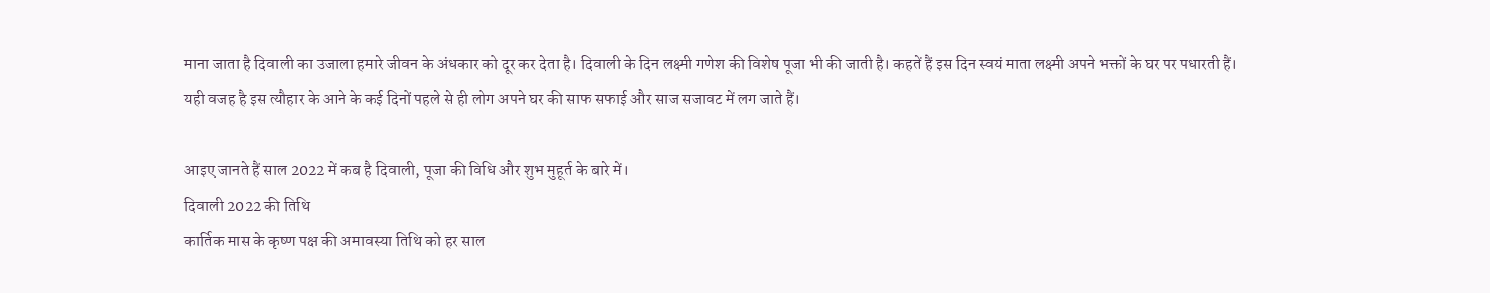माना जाता है दिवाली का उजाला हमारे जीवन के अंधकार को दूर कर देता है। दिवाली के दिन लक्ष्मी गणेश की विशेष पूजा भी की जाती है। कहतें हैं इस दिन स्वयं माता लक्ष्मी अपने भक्तों के घर पर पधारती हैं। यही वजह है इस त्यौहार के आने के कई दिनों पहले से ही लोग अपने घर की साफ सफाई और साज सजावट में लग जाते हैं।

आइए जानते हैं साल 2022 में कब है दिवाली, पूजा की विधि और शुभ मुहूर्त के बारे में।
दिवाली 2022 की तिथि
कार्तिक मास के कृष्ण पक्ष की अमावस्या तिथि को हर साल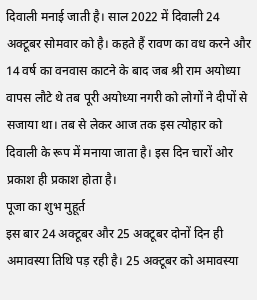दिवाली मनाई जाती है। साल 2022 में दिवाली 24 अक्टूबर सोमवार को है। कहते हैं रावण का वध करने और 14 वर्ष का वनवास काटने के बाद जब श्री राम अयोध्या वापस लौटे थे तब पूरी अयोध्या नगरी को लोगों ने दीपों से सजाया था। तब से लेकर आज तक इस त्योहार को दिवाली के रूप में मनाया जाता है। इस दिन चारों ओर प्रकाश ही प्रकाश होता है।
पूजा का शुभ मुहूर्त
इस बार 24 अक्टूबर और 25 अक्टूबर दोनों दिन ही अमावस्या तिथि पड़ रही है। 25 अक्टूबर को अमावस्या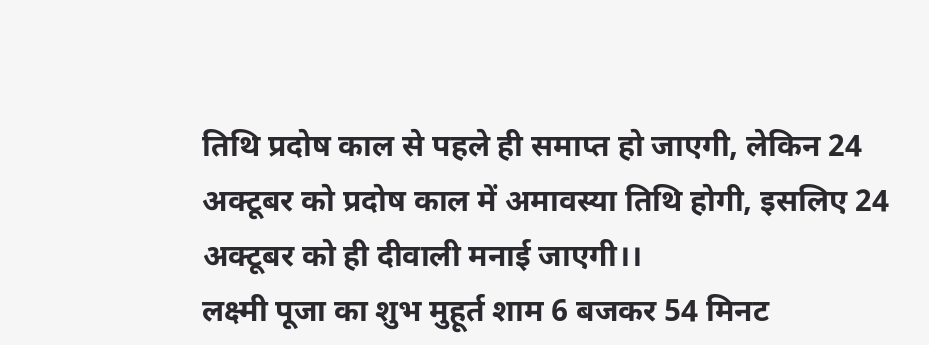तिथि प्रदोष काल से पहले ही समाप्त हो जाएगी, लेकिन 24 अक्टूबर को प्रदोष काल में अमावस्या तिथि होगी, इसलिए 24 अक्टूबर को ही दीवाली मनाई जाएगी।।
लक्ष्मी पूजा का शुभ मुहूर्त शाम 6 बजकर 54 मिनट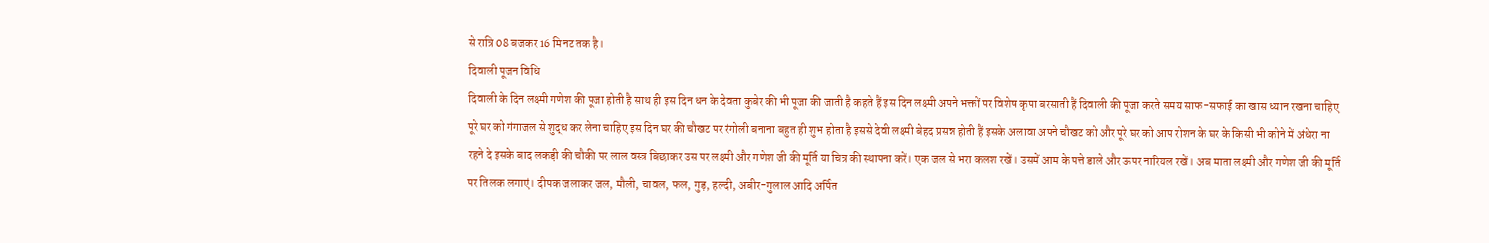से रात्रि 08 बजकर 16 मिनट तक है।
दिवाली पूजन विधि
दिवाली के दिन लक्ष्मी गणेश की पूजा होती है साथ ही इस दिन धन के देवता कुबेर की भी पूजा की जाती है कहते हैं इस दिन लक्ष्मी अपने भक्तों पर विशेष कृपा बरसाती हैं दिवाली की पूजा करते समय साफ-सफाई का खास ध्यान रखना चाहिए पूरे घर को गंगाजल से शुद्ध कर लेना चाहिए इस दिन घर की चौखट पर रंगोली बनाना बहुत ही शुभ होता है इससे देवी लक्ष्मी बेहद प्रसन्न होती हैं इसके अलावा अपने चौखट को और पूरे घर को आप रोशन के घर के किसी भी कोने में अंधेरा ना रहने दे इसके बाद लकड़ी की चौकी पर लाल वस्त्र बिछाकर उस पर लक्ष्मी और गणेश जी की मूर्ति या चित्र की स्थापना करें। एक जल से भरा कलश रखें। उसमें आम के पत्ते डाले और ऊपर नारियल रखें। अब माता लक्ष्मी और गणेश जी की मूर्ति पर तिलक लगाएं। दीपक जलाकर जल, मौली, चावल, फल, गुड़, हल्दी, अबीर-गुलाल आदि अर्पित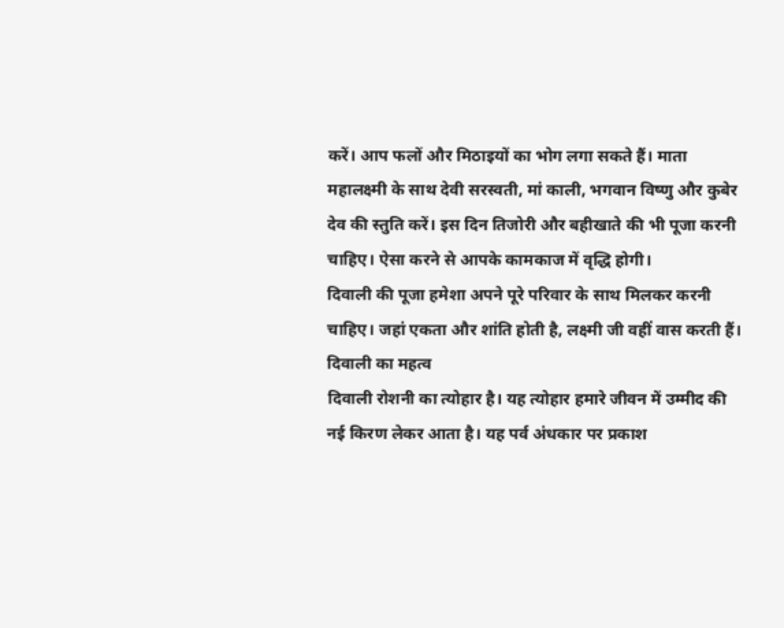करें। आप फलों और मिठाइयों का भोग लगा सकते हैं। माता महालक्ष्मी के साथ देवी सरस्वती, मां काली, भगवान विष्णु और कुबेर देव की स्तुति करें। इस दिन तिजोरी और बहीखाते की भी पूजा करनी चाहिए। ऐसा करने से आपके कामकाज में वृद्धि होगी।
दिवाली की पूजा हमेशा अपने पूरे परिवार के साथ मिलकर करनी चाहिए। जहां एकता और शांति होती है, लक्ष्मी जी वहीं वास करती हैं।
दिवाली का महत्व
दिवाली रोशनी का त्योहार है। यह त्योहार हमारे जीवन में उम्मीद की नई किरण लेकर आता है। यह पर्व अंधकार पर प्रकाश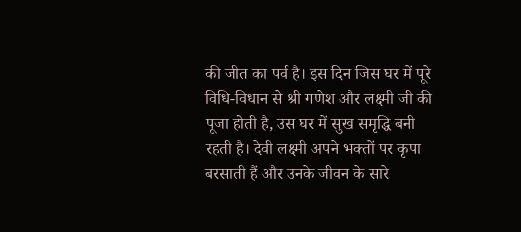की जीत का पर्व है। इस दिन जिस घर में पूरे विधि-विधान से श्री गणेश और लक्ष्मी जी की पूजा होती है, उस घर में सुख समृद्धि बनी रहती है। देवी लक्ष्मी अपने भक्तों पर कृपा बरसाती हैं और उनके जीवन के सारे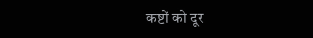कष्टों को दूर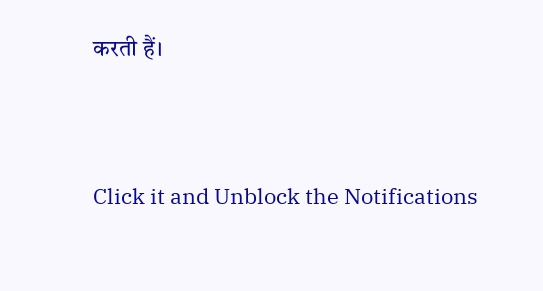करती हैं।



Click it and Unblock the Notifications